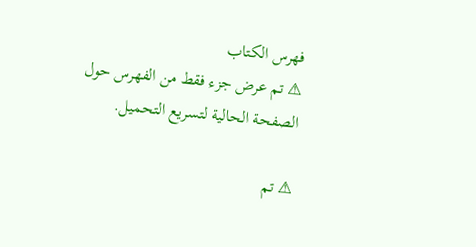فهرس الكتاب
⚠ تم عرض جزء فقط من الفهرس حول الصفحة الحالية لتسريع التحميل.

⚠ تم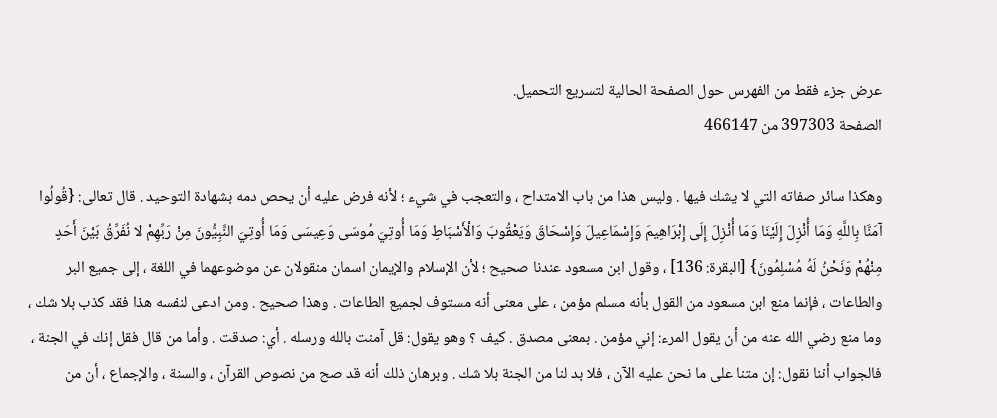عرض جزء فقط من الفهرس حول الصفحة الحالية لتسريع التحميل.
الصفحة 397303 من 466147

وهكذا سائر صفاته التي لا يشك فيها . وليس هذا من باب الامتداح ، والتعجب في شيء ؛ لأنه فرض عليه أن يحص دمه بشهادة التوحيد . قال تعالى: {قُولُوا آمَنَّا بِاللَّهِ وَمَا أُنْزِلَ إِلَيْنَا وَمَا أُنْزِلَ إِلَى إِبْرَاهِيمَ وَإِسْمَاعِيلَ وَإِسْحَاقَ وَيَعْقُوبَ وَالْأَسْبَاطِ وَمَا أُوتِيَ مُوسَى وَعِيسَى وَمَا أُوتِيَ النَّبِيُّونَ مِنْ رَبِّهِمْ لا نُفَرِّقُ بَيْنَ أَحَدٍ مِنْهُمْ وَنَحْنُ لَهُ مُسْلِمُونَ} [البقرة: 136] ، وقول ابن مسعود عندنا صحيح ؛ لأن الإسلام والإيمان اسمان منقولان عن موضوعهما في اللغة ، إلى جميع البر والطاعات ، فإنما منع ابن مسعود من القول بأنه مسلم مؤمن ، على معنى أنه مستوف لجميع الطاعات . وهذا صحيح . ومن ادعى لنفسه هذا فقد كذب بلا شك ، وما منع رضي الله عنه من أن يقول المرء: إني مؤمن . بمعنى مصدق . كيف ؟ وهو يقول: قل آمنت بالله ورسله . أي: صدقت . وأما من قال فقل إنك في الجنة ، فالجواب أننا نقول: إن متنا على ما نحن عليه الآن ، فلا بد لنا من الجنة بلا شك . وبرهان ذلك أنه قد صح من نصوص القرآن ، والسنة ، والإجماع ، أن من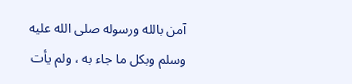آمن بالله ورسوله صلى الله عليه وسلم وبكل ما جاء به ، ولم يأت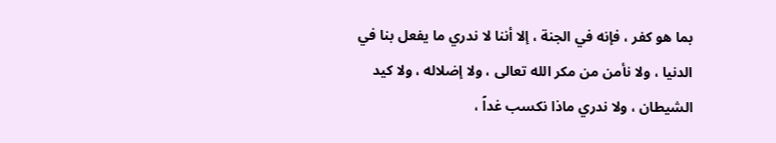بما هو كفر ، فإنه في الجنة ، إلا أننا لا ندري ما يفعل بنا في الدنيا ، ولا نأمن من مكر الله تعالى ، ولا إضلاله ، ولا كيد الشيطان ، ولا ندري ماذا نكسب غداً ،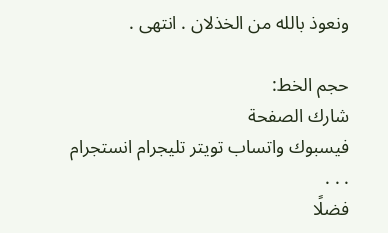ونعوذ بالله من الخذلان . انتهى .

حجم الخط:
شارك الصفحة
فيسبوك واتساب تويتر تليجرام انستجرام
. . .
فضلًا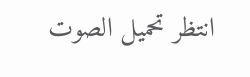انتظر تحميل الصوت